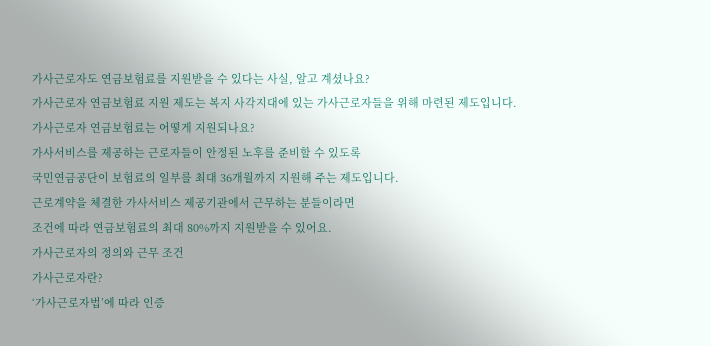가사근로자도 연금보험료를 지원받을 수 있다는 사실, 알고 계셨나요?
가사근로자 연금보험료 지원 제도는 복지 사각지대에 있는 가사근로자들을 위해 마련된 제도입니다.
가사근로자 연금보험료는 어떻게 지원되나요?
가사서비스를 제공하는 근로자들이 안정된 노후를 준비할 수 있도록
국민연금공단이 보험료의 일부를 최대 36개월까지 지원해 주는 제도입니다.
근로계약을 체결한 가사서비스 제공기관에서 근무하는 분들이라면
조건에 따라 연금보험료의 최대 80%까지 지원받을 수 있어요.
가사근로자의 정의와 근무 조건
가사근로자란?
‘가사근로자법’에 따라 인증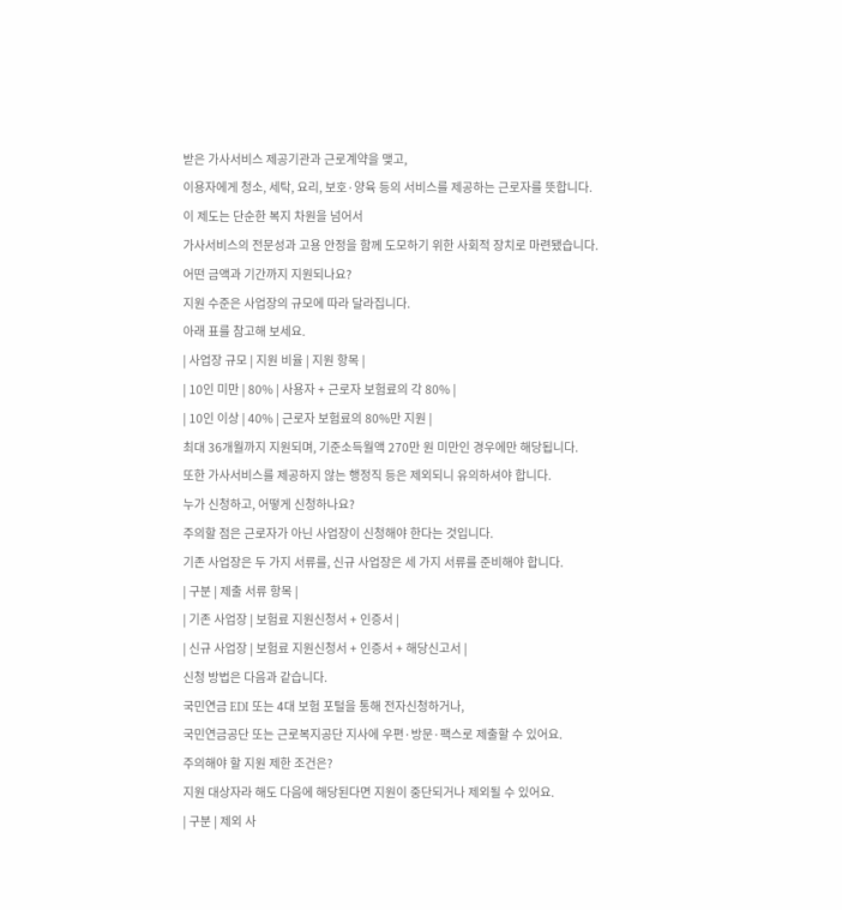받은 가사서비스 제공기관과 근로계약을 맺고,
이용자에게 청소, 세탁, 요리, 보호·양육 등의 서비스를 제공하는 근로자를 뜻합니다.
이 제도는 단순한 복지 차원을 넘어서
가사서비스의 전문성과 고용 안정을 함께 도모하기 위한 사회적 장치로 마련됐습니다.
어떤 금액과 기간까지 지원되나요?
지원 수준은 사업장의 규모에 따라 달라집니다.
아래 표를 참고해 보세요.
| 사업장 규모 | 지원 비율 | 지원 항목 |
| 10인 미만 | 80% | 사용자 + 근로자 보험료의 각 80% |
| 10인 이상 | 40% | 근로자 보험료의 80%만 지원 |
최대 36개월까지 지원되며, 기준소득월액 270만 원 미만인 경우에만 해당됩니다.
또한 가사서비스를 제공하지 않는 행정직 등은 제외되니 유의하셔야 합니다.
누가 신청하고, 어떻게 신청하나요?
주의할 점은 근로자가 아닌 사업장이 신청해야 한다는 것입니다.
기존 사업장은 두 가지 서류를, 신규 사업장은 세 가지 서류를 준비해야 합니다.
| 구분 | 제출 서류 항목 |
| 기존 사업장 | 보험료 지원신청서 + 인증서 |
| 신규 사업장 | 보험료 지원신청서 + 인증서 + 해당신고서 |
신청 방법은 다음과 같습니다.
국민연금 EDI 또는 4대 보험 포털을 통해 전자신청하거나,
국민연금공단 또는 근로복지공단 지사에 우편·방문·팩스로 제출할 수 있어요.
주의해야 할 지원 제한 조건은?
지원 대상자라 해도 다음에 해당된다면 지원이 중단되거나 제외될 수 있어요.
| 구분 | 제외 사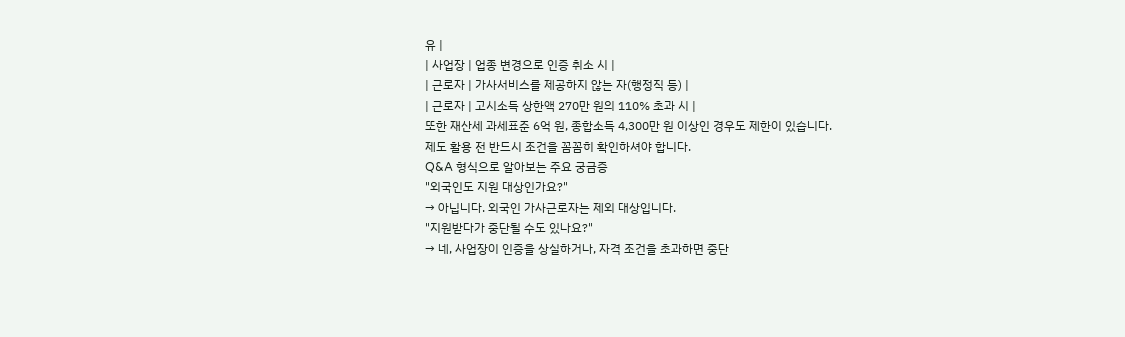유 |
| 사업장 | 업종 변경으로 인증 취소 시 |
| 근로자 | 가사서비스를 제공하지 않는 자(행정직 등) |
| 근로자 | 고시소득 상한액 270만 원의 110% 초과 시 |
또한 재산세 과세표준 6억 원, 종합소득 4,300만 원 이상인 경우도 제한이 있습니다.
제도 활용 전 반드시 조건을 꼼꼼히 확인하셔야 합니다.
Q&A 형식으로 알아보는 주요 궁금증
"외국인도 지원 대상인가요?"
→ 아닙니다. 외국인 가사근로자는 제외 대상입니다.
"지원받다가 중단될 수도 있나요?"
→ 네, 사업장이 인증을 상실하거나, 자격 조건을 초과하면 중단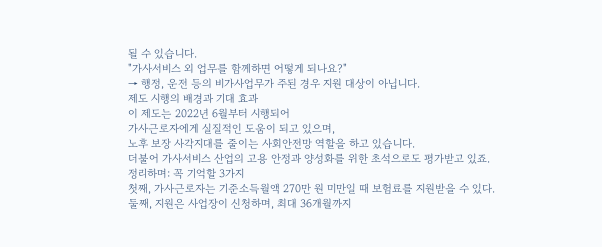될 수 있습니다.
"가사서비스 외 업무를 함께하면 어떻게 되나요?"
→ 행정, 운전 등의 비가사업무가 주된 경우 지원 대상이 아닙니다.
제도 시행의 배경과 기대 효과
이 제도는 2022년 6월부터 시행되어
가사근로자에게 실질적인 도움이 되고 있으며,
노후 보장 사각지대를 줄이는 사회안전망 역할을 하고 있습니다.
더불어 가사서비스 산업의 고용 안정과 양성화를 위한 초석으로도 평가받고 있죠.
정리하며: 꼭 기억할 3가지
첫째, 가사근로자는 기준소득월액 270만 원 미만일 때 보험료를 지원받을 수 있다.
둘째, 지원은 사업장이 신청하며, 최대 36개월까지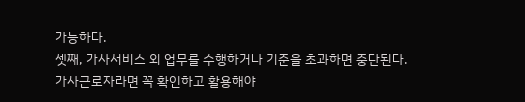가능하다.
셋째, 가사서비스 외 업무를 수행하거나 기준을 초과하면 중단된다.
가사근로자라면 꼭 확인하고 활용해야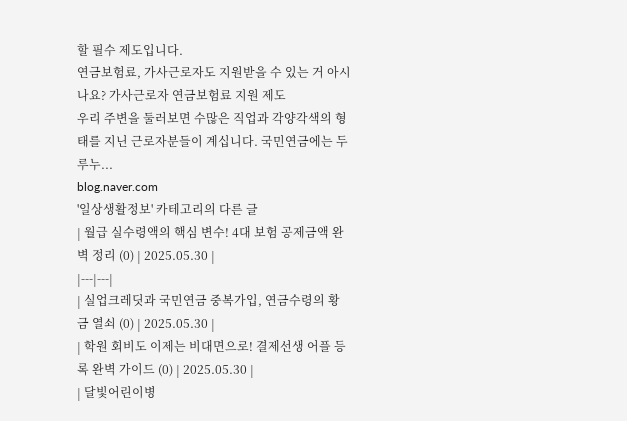할 필수 제도입니다.
연금보험료, 가사근로자도 지원받을 수 있는 거 아시나요? 가사근로자 연금보험료 지원 제도
우리 주변을 둘러보면 수많은 직업과 각양각색의 형태를 지닌 근로자분들이 계십니다. 국민연금에는 두루누...
blog.naver.com
'일상생활정보' 카테고리의 다른 글
| 월급 실수령액의 핵심 변수! 4대 보험 공제금액 완벽 정리 (0) | 2025.05.30 |
|---|---|
| 실업크레딧과 국민연금 중복가입, 연금수령의 황금 열쇠 (0) | 2025.05.30 |
| 학원 회비도 이제는 비대면으로! 결제선생 어플 등록 완벽 가이드 (0) | 2025.05.30 |
| 달빛어린이병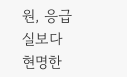원, 응급실보다 현명한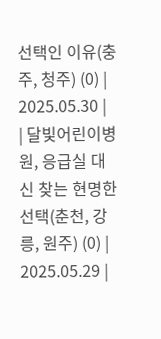선택인 이유(충주, 청주) (0) | 2025.05.30 |
| 달빛어린이병원, 응급실 대신 찾는 현명한 선택(춘천, 강릉, 원주) (0) | 2025.05.29 |